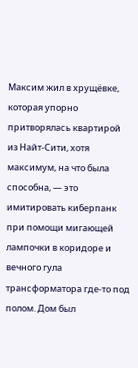Максим жил в хрущёвке, которая упорно притворялась квартирой из Найт-Сити, хотя максимум, на что была способна, — это имитировать киберпанк при помощи мигающей лампочки в коридоре и вечного гула трансформатора где‑то под полом. Дом был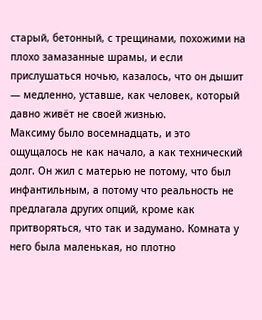старый, бетонный, с трещинами, похожими на плохо замазанные шрамы, и если прислушаться ночью, казалось, что он дышит — медленно, уставше, как человек, который давно живёт не своей жизнью.
Максиму было восемнадцать, и это ощущалось не как начало, а как технический долг. Он жил с матерью не потому, что был инфантильным, а потому что реальность не предлагала других опций, кроме как притворяться, что так и задумано. Комната у него была маленькая, но плотно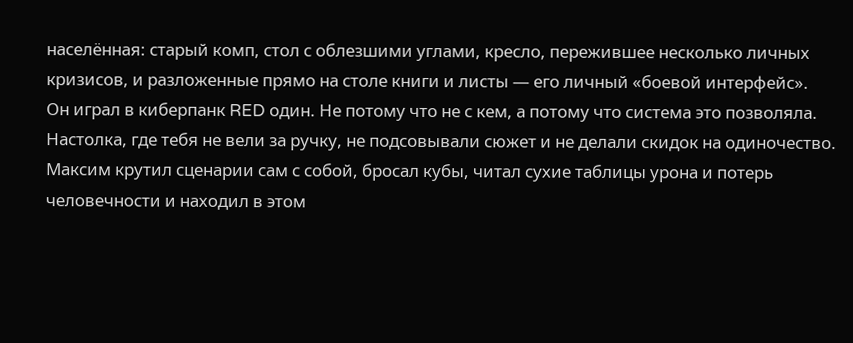населённая: старый комп, стол с облезшими углами, кресло, пережившее несколько личных кризисов, и разложенные прямо на столе книги и листы — его личный «боевой интерфейс».
Он играл в киберпанк RED один. Не потому что не с кем, а потому что система это позволяла. Настолка, где тебя не вели за ручку, не подсовывали сюжет и не делали скидок на одиночество. Максим крутил сценарии сам с собой, бросал кубы, читал сухие таблицы урона и потерь человечности и находил в этом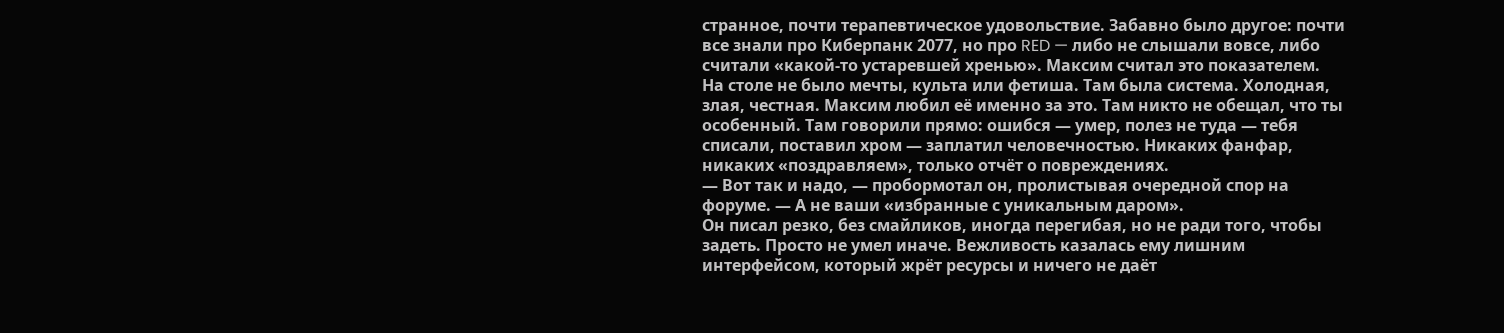странное, почти терапевтическое удовольствие. Забавно было другое: почти все знали про Киберпанк 2077, но про RED — либо не слышали вовсе, либо считали «какой‑то устаревшей хренью». Максим считал это показателем.
На столе не было мечты, культа или фетиша. Там была система. Холодная, злая, честная. Максим любил её именно за это. Там никто не обещал, что ты особенный. Там говорили прямо: ошибся — умер, полез не туда — тебя списали, поставил хром — заплатил человечностью. Никаких фанфар, никаких «поздравляем», только отчёт о повреждениях.
— Вот так и надо, — пробормотал он, пролистывая очередной спор на форуме. — А не ваши «избранные с уникальным даром».
Он писал резко, без смайликов, иногда перегибая, но не ради того, чтобы задеть. Просто не умел иначе. Вежливость казалась ему лишним интерфейсом, который жрёт ресурсы и ничего не даёт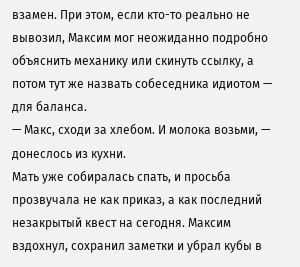взамен. При этом, если кто-то реально не вывозил, Максим мог неожиданно подробно объяснить механику или скинуть ссылку, а потом тут же назвать собеседника идиотом — для баланса.
— Макс, сходи за хлебом. И молока возьми, — донеслось из кухни.
Мать уже собиралась спать, и просьба прозвучала не как приказ, а как последний незакрытый квест на сегодня. Максим вздохнул, сохранил заметки и убрал кубы в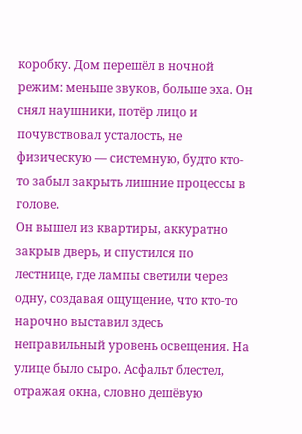коробку. Дом перешёл в ночной режим: меньше звуков, больше эха. Он снял наушники, потёр лицо и почувствовал усталость, не физическую — системную, будто кто-то забыл закрыть лишние процессы в голове.
Он вышел из квартиры, аккуратно закрыв дверь, и спустился по лестнице, где лампы светили через одну, создавая ощущение, что кто-то нарочно выставил здесь неправильный уровень освещения. На улице было сыро. Асфальт блестел, отражая окна, словно дешёвую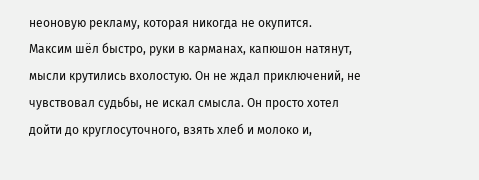неоновую рекламу, которая никогда не окупится.
Максим шёл быстро, руки в карманах, капюшон натянут, мысли крутились вхолостую. Он не ждал приключений, не чувствовал судьбы, не искал смысла. Он просто хотел дойти до круглосуточного, взять хлеб и молоко и,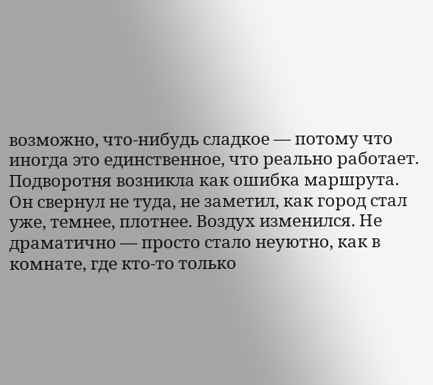возможно, что‑нибудь сладкое — потому что иногда это единственное, что реально работает.
Подворотня возникла как ошибка маршрута. Он свернул не туда, не заметил, как город стал уже, темнее, плотнее. Воздух изменился. Не драматично — просто стало неуютно, как в комнате, где кто-то только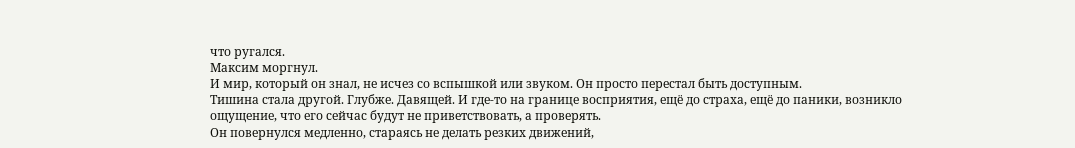что ругался.
Максим моргнул.
И мир, который он знал, не исчез со вспышкой или звуком. Он просто перестал быть доступным.
Тишина стала другой. Глубже. Давящей. И где‑то на границе восприятия, ещё до страха, ещё до паники, возникло ощущение, что его сейчас будут не приветствовать, а проверять.
Он повернулся медленно, стараясь не делать резких движений,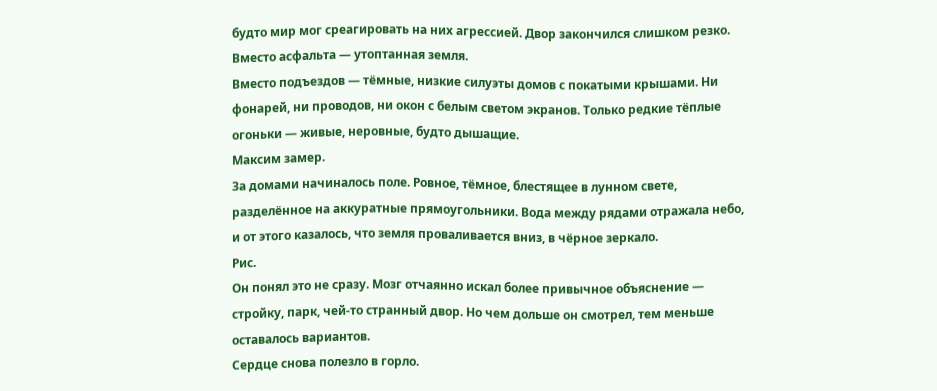будто мир мог среагировать на них агрессией. Двор закончился слишком резко. Вместо асфальта — утоптанная земля.
Вместо подъездов — тёмные, низкие силуэты домов с покатыми крышами. Ни фонарей, ни проводов, ни окон с белым светом экранов. Только редкие тёплые огоньки — живые, неровные, будто дышащие.
Максим замер.
За домами начиналось поле. Ровное, тёмное, блестящее в лунном свете, разделённое на аккуратные прямоугольники. Вода между рядами отражала небо, и от этого казалось, что земля проваливается вниз, в чёрное зеркало.
Рис.
Он понял это не сразу. Мозг отчаянно искал более привычное объяснение — стройку, парк, чей-то странный двор. Но чем дольше он смотрел, тем меньше оставалось вариантов.
Сердце снова полезло в горло.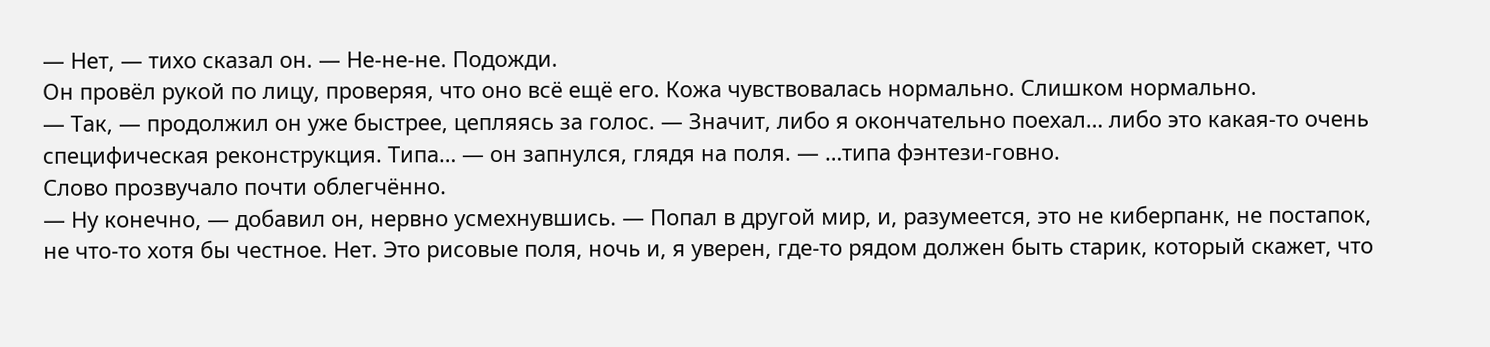— Нет, — тихо сказал он. — Не-не-не. Подожди.
Он провёл рукой по лицу, проверяя, что оно всё ещё его. Кожа чувствовалась нормально. Слишком нормально.
— Так, — продолжил он уже быстрее, цепляясь за голос. — Значит, либо я окончательно поехал… либо это какая-то очень специфическая реконструкция. Типа… — он запнулся, глядя на поля. — …типа фэнтези-гoвно.
Слово прозвучало почти облегчённо.
— Ну конечно, — добавил он, нервно усмехнувшись. — Попал в другой мир, и, разумеется, это не киберпанк, не постапок, не что-то хотя бы честное. Нет. Это рисовые поля, ночь и, я уверен, где-то рядом должен быть старик, который скажет, что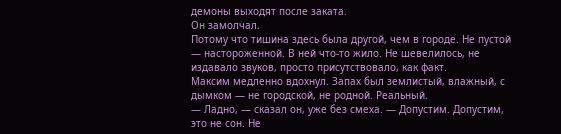демоны выходят после заката.
Он замолчал.
Потому что тишина здесь была другой, чем в городе. Не пустой — настороженной. В ней что-то жило. Не шевелилось, не издавало звуков, просто присутствовало, как факт.
Максим медленно вдохнул. Запах был землистый, влажный, с дымком — не городской, не родной. Реальный.
— Ладно, — сказал он, уже без смеха. — Допустим. Допустим, это не сон. Не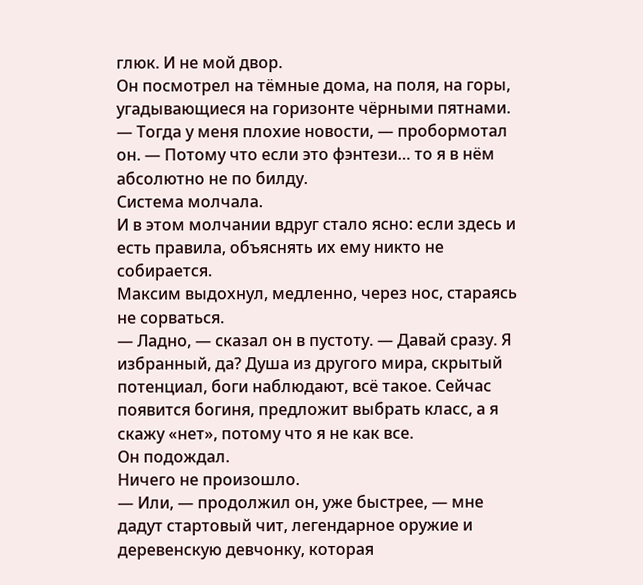глюк. И не мой двор.
Он посмотрел на тёмные дома, на поля, на горы, угадывающиеся на горизонте чёрными пятнами.
— Тогда у меня плохие новости, — пробормотал он. — Потому что если это фэнтези… то я в нём абсолютно не по билду.
Система молчала.
И в этом молчании вдруг стало ясно: если здесь и есть правила, объяснять их ему никто не собирается.
Максим выдохнул, медленно, через нос, стараясь не сорваться.
— Ладно, — сказал он в пустоту. — Давай сразу. Я избранный, да? Душа из другого мира, скрытый потенциал, боги наблюдают, всё такое. Сейчас появится богиня, предложит выбрать класс, а я скажу «нет», потому что я не как все.
Он подождал.
Ничего не произошло.
— Или, — продолжил он, уже быстрее, — мне дадут стартовый чит, легендарное оружие и деревенскую девчонку, которая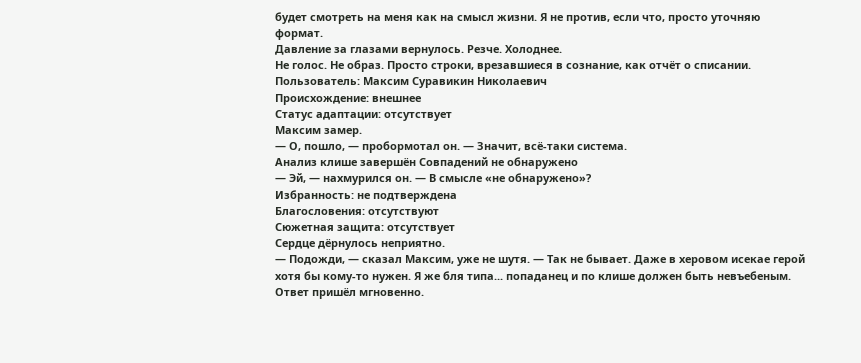будет смотреть на меня как на смысл жизни. Я не против, если что, просто уточняю формат.
Давление за глазами вернулось. Резче. Холоднее.
Не голос. Не образ. Просто строки, врезавшиеся в сознание, как отчёт о списании.
Пользователь: Максим Суравикин Николаевич
Происхождение: внешнее
Статус адаптации: отсутствует
Максим замер.
— О, пошло, — пробормотал он. — Значит, всё-таки система.
Анализ клише завершён Совпадений не обнаружено
— Эй, — нахмурился он. — В смысле «не обнаружено»?
Избранность: не подтверждена
Благословения: отсутствуют
Сюжетная защита: отсутствует
Сердце дёрнулось неприятно.
— Подожди, — сказал Максим, уже не шутя. — Так не бывает. Даже в херовом исекае герой хотя бы кому-то нужен. Я же бля типа... попаданец и по клише должен быть невъебеным.
Ответ пришёл мгновенно.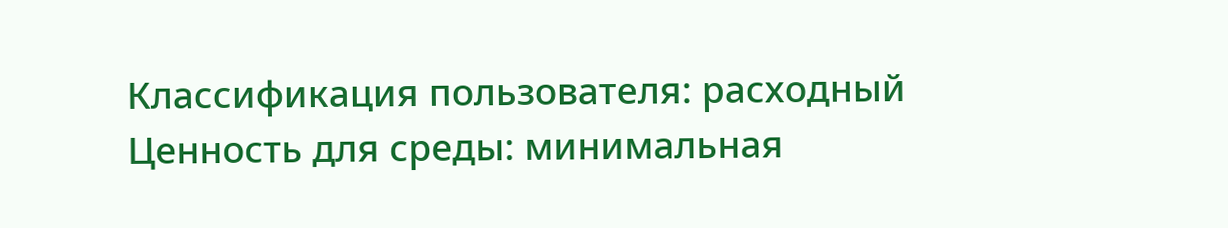Классификация пользователя: расходный
Ценность для среды: минимальная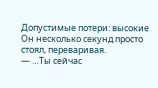Допустимые потери: высокие
Он несколько секунд просто стоял, переваривая.
— …Ты сейчас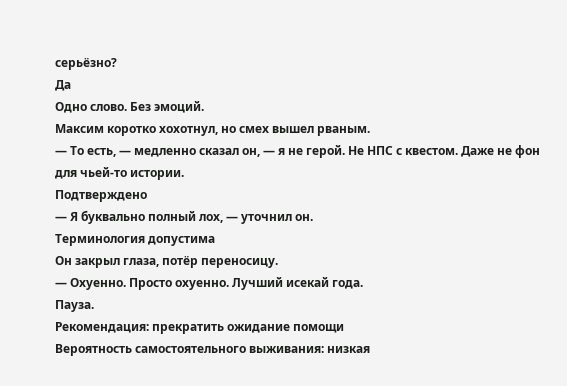серьёзно?
Да
Одно слово. Без эмоций.
Максим коротко хохотнул, но смех вышел рваным.
— То есть, — медленно сказал он, — я не герой. Не НПС с квестом. Даже не фон для чьей-то истории.
Подтверждено
— Я буквально полный лох, — уточнил он.
Терминология допустима
Он закрыл глаза, потёр переносицу.
— Охуенно. Просто охуенно. Лучший исекай года.
Пауза.
Рекомендация: прекратить ожидание помощи
Вероятность самостоятельного выживания: низкая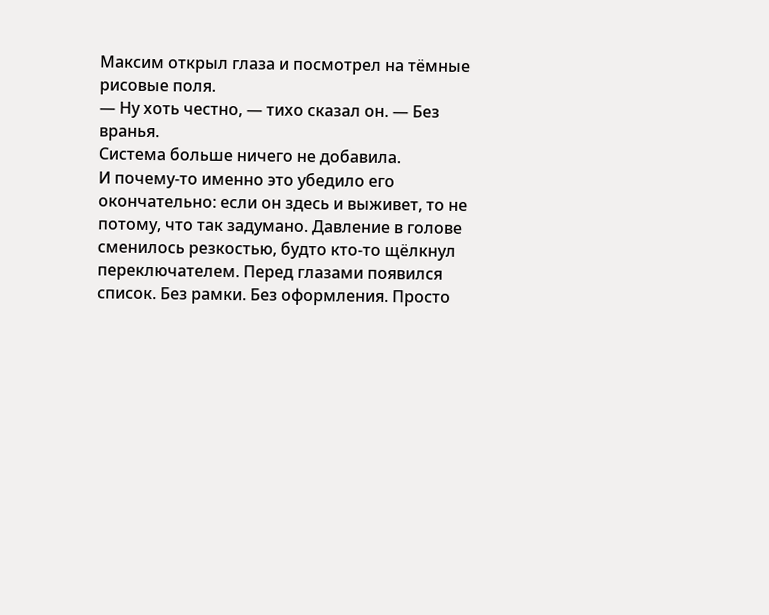Максим открыл глаза и посмотрел на тёмные рисовые поля.
— Ну хоть честно, — тихо сказал он. — Без вранья.
Система больше ничего не добавила.
И почему-то именно это убедило его окончательно: если он здесь и выживет, то не потому, что так задумано. Давление в голове сменилось резкостью, будто кто-то щёлкнул переключателем. Перед глазами появился список. Без рамки. Без оформления. Просто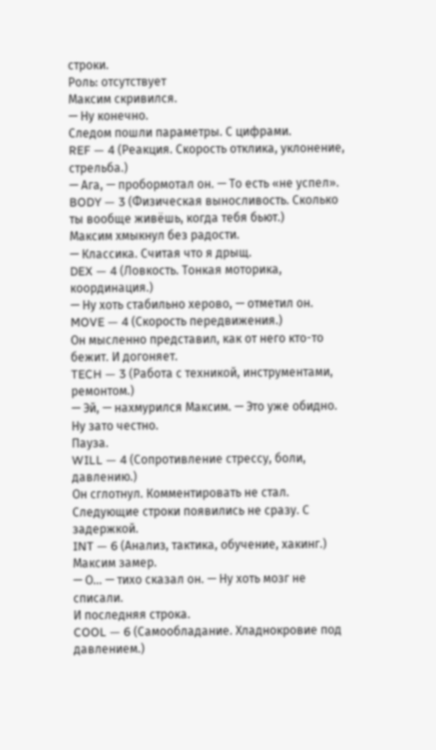строки.
Роль: отсутствует
Максим скривился.
— Ну конечно.
Следом пошли параметры. С цифрами.
REF — 4 (Реакция. Скорость отклика, уклонение, стрельба.)
— Ага, — пробормотал он. — То есть «не успел».
BODY — 3 (Физическая выносливость. Сколько ты вообще живёшь, когда тебя бьют.)
Максим хмыкнул без радости.
— Классика. Считая что я дрыщ.
DEX — 4 (Ловкость. Тонкая моторика, координация.)
— Ну хоть стабильно херово, — отметил он.
MOVE — 4 (Скорость передвижения.)
Он мысленно представил, как от него кто-то бежит. И догоняет.
TECH — 3 (Работа с техникой, инструментами, ремонтом.)
— Эй, — нахмурился Максим. — Это уже обидно. Ну зато честно.
Пауза.
WILL — 4 (Сопротивление стрессу, боли, давлению.)
Он сглотнул. Комментировать не стал. Следующие строки появились не сразу. С задержкой.
INT — 6 (Анализ, тактика, обучение, хакинг.)
Максим замер.
— О… — тихо сказал он. — Ну хоть мозг не списали.
И последняя строка.
COOL — 6 (Самообладание. Хладнокровие под давлением.)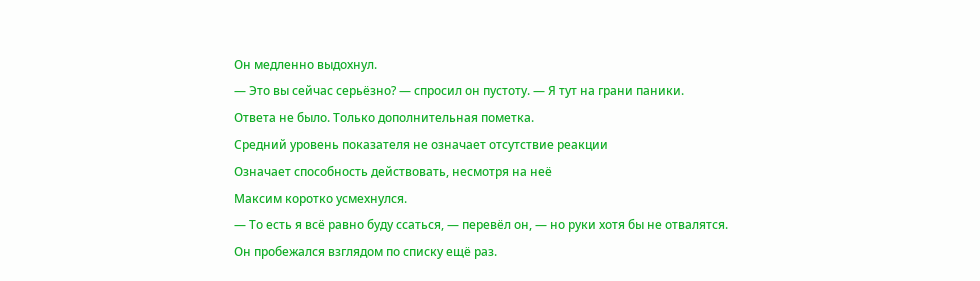Он медленно выдохнул.
— Это вы сейчас серьёзно? — спросил он пустоту. — Я тут на грани паники.
Ответа не было. Только дополнительная пометка.
Средний уровень показателя не означает отсутствие реакции
Означает способность действовать, несмотря на неё
Максим коротко усмехнулся.
— То есть я всё равно буду ссаться, — перевёл он, — но руки хотя бы не отвалятся.
Он пробежался взглядом по списку ещё раз.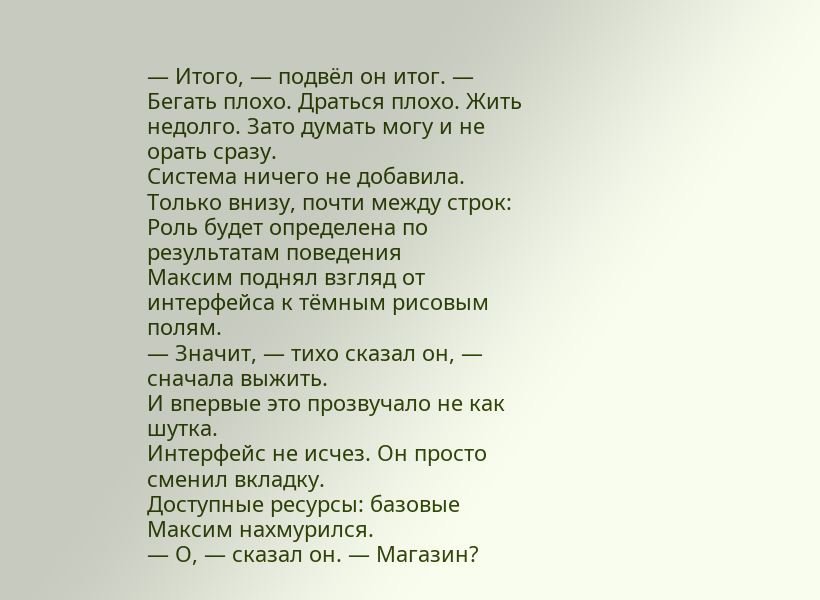— Итого, — подвёл он итог. — Бегать плохо. Драться плохо. Жить недолго. Зато думать могу и не орать сразу.
Система ничего не добавила.
Только внизу, почти между строк:
Роль будет определена по результатам поведения
Максим поднял взгляд от интерфейса к тёмным рисовым полям.
— Значит, — тихо сказал он, — сначала выжить.
И впервые это прозвучало не как шутка.
Интерфейс не исчез. Он просто сменил вкладку.
Доступные ресурсы: базовые
Максим нахмурился.
— О, — сказал он. — Магазин?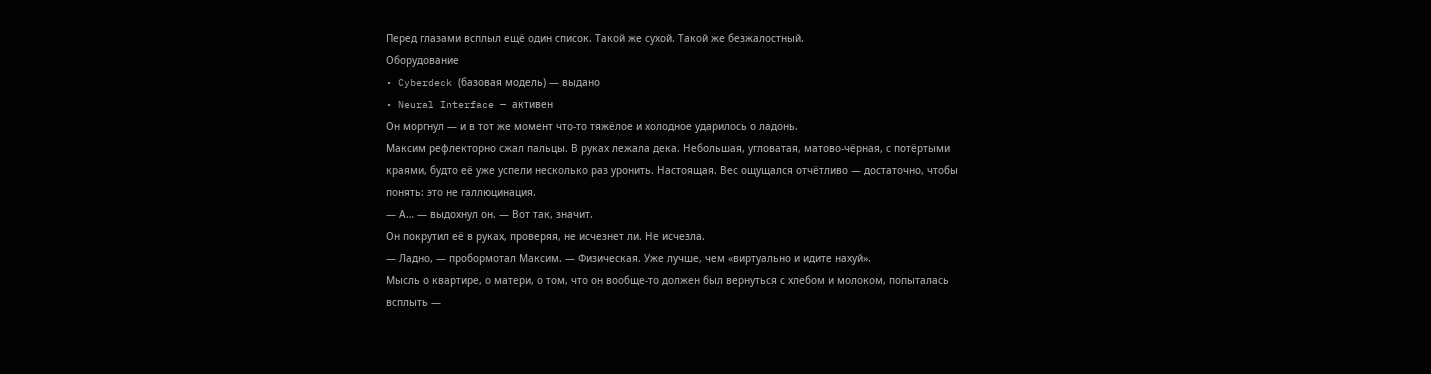Перед глазами всплыл ещё один список. Такой же сухой. Такой же безжалостный.
Оборудование
• Cyberdeck (базовая модель) — выдано
• Neural Interface — активен
Он моргнул — и в тот же момент что-то тяжёлое и холодное ударилось о ладонь.
Максим рефлекторно сжал пальцы. В руках лежала дека. Небольшая, угловатая, матово-чёрная, с потёртыми краями, будто её уже успели несколько раз уронить. Настоящая. Вес ощущался отчётливо — достаточно, чтобы понять: это не галлюцинация.
— А… — выдохнул он. — Вот так, значит.
Он покрутил её в руках, проверяя, не исчезнет ли. Не исчезла.
— Ладно, — пробормотал Максим. — Физическая. Уже лучше, чем «виртуально и идите нахуй».
Мысль о квартире, о матери, о том, что он вообще-то должен был вернуться с хлебом и молоком, попыталась всплыть —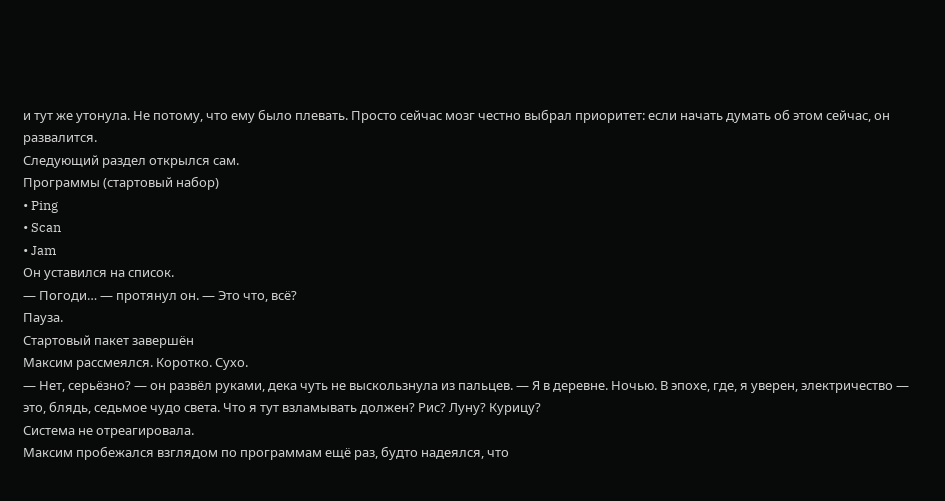и тут же утонула. Не потому, что ему было плевать. Просто сейчас мозг честно выбрал приоритет: если начать думать об этом сейчас, он развалится.
Следующий раздел открылся сам.
Программы (стартовый набор)
• Ping
• Scan
• Jam
Он уставился на список.
— Погоди… — протянул он. — Это что, всё?
Пауза.
Стартовый пакет завершён
Максим рассмеялся. Коротко. Сухо.
— Нет, серьёзно? — он развёл руками, дека чуть не выскользнула из пальцев. — Я в деревне. Ночью. В эпохе, где, я уверен, электричество — это, блядь, седьмое чудо света. Что я тут взламывать должен? Рис? Луну? Курицу?
Система не отреагировала.
Максим пробежался взглядом по программам ещё раз, будто надеялся, что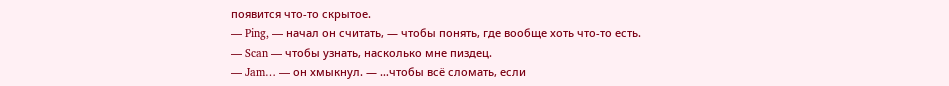появится что-то скрытое.
— Ping, — начал он считать, — чтобы понять, где вообще хоть что-то есть.
— Scan — чтобы узнать, насколько мне пиздец.
— Jam… — он хмыкнул. — …чтобы всё сломать, если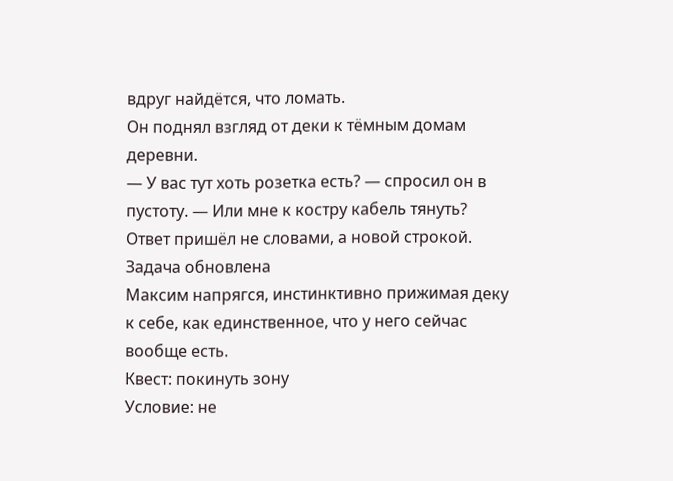вдруг найдётся, что ломать.
Он поднял взгляд от деки к тёмным домам деревни.
— У вас тут хоть розетка есть? — спросил он в пустоту. — Или мне к костру кабель тянуть?
Ответ пришёл не словами, а новой строкой.
Задача обновлена
Максим напрягся, инстинктивно прижимая деку к себе, как единственное, что у него сейчас вообще есть.
Квест: покинуть зону
Условие: не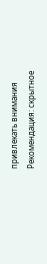привлекать внимания
Рекомендация: скрытное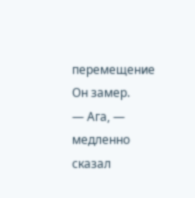перемещение
Он замер.
— Ага, — медленно сказал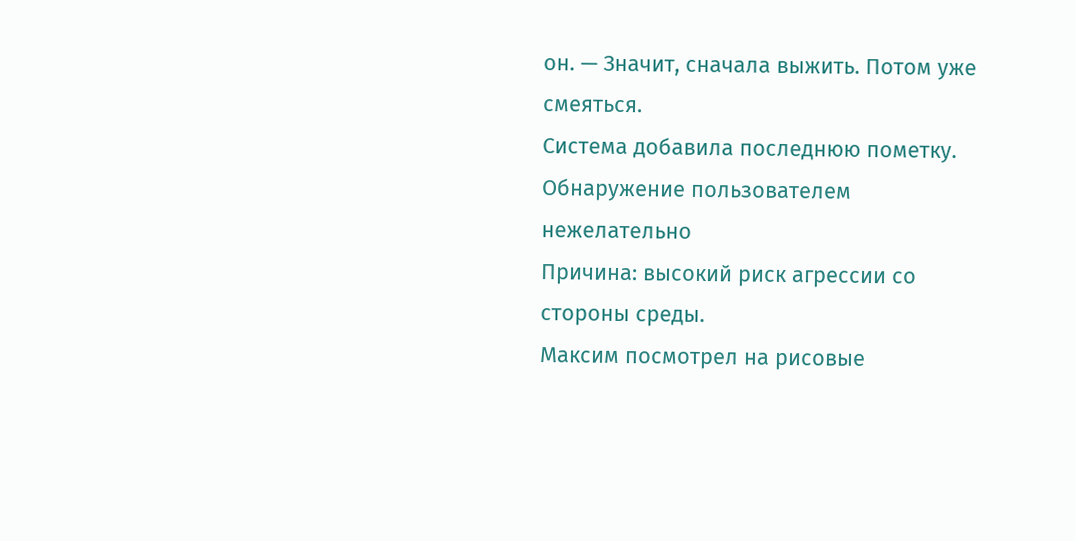он. — Значит, сначала выжить. Потом уже смеяться.
Система добавила последнюю пометку.
Обнаружение пользователем нежелательно
Причина: высокий риск агрессии со стороны среды.
Максим посмотрел на рисовые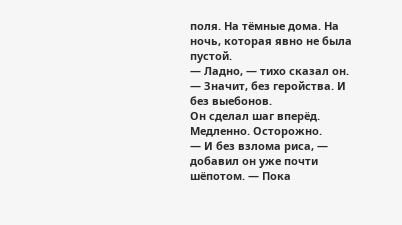поля. На тёмные дома. На ночь, которая явно не была пустой.
— Ладно, — тихо сказал он. — Значит, без геройства. И без выебонов.
Он сделал шаг вперёд. Медленно. Осторожно.
— И без взлома риса, — добавил он уже почти шёпотом. — Пока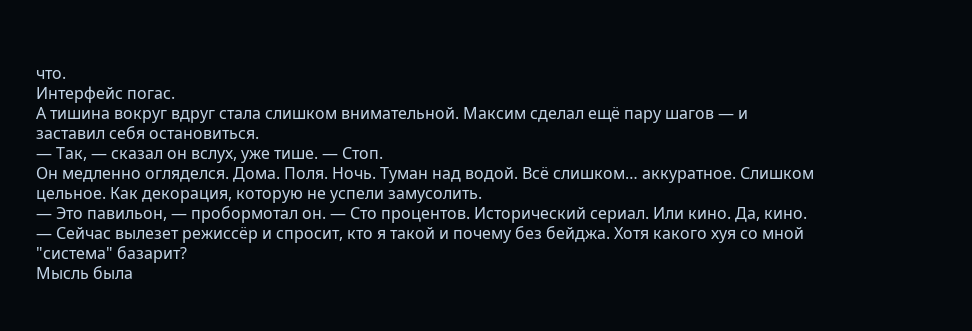что.
Интерфейс погас.
А тишина вокруг вдруг стала слишком внимательной. Максим сделал ещё пару шагов — и заставил себя остановиться.
— Так, — сказал он вслух, уже тише. — Стоп.
Он медленно огляделся. Дома. Поля. Ночь. Туман над водой. Всё слишком… аккуратное. Слишком цельное. Как декорация, которую не успели замусолить.
— Это павильон, — пробормотал он. — Сто процентов. Исторический сериал. Или кино. Да, кино. — Сейчас вылезет режиссёр и спросит, кто я такой и почему без бейджа. Хотя какого хуя со мной "система" базарит?
Мысль была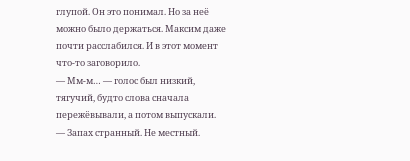глупой. Он это понимал. Но за неё можно было держаться. Максим даже почти расслабился. И в этот момент что-то заговорило.
— Мм-м… — голос был низкий, тягучий, будто слова сначала пережёвывали, а потом выпускали. — Запах странный. Не местный.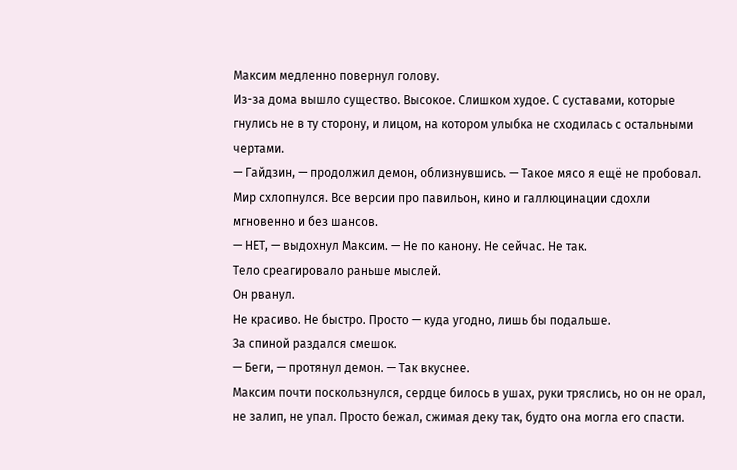Максим медленно повернул голову.
Из-за дома вышло существо. Высокое. Слишком худое. С суставами, которые гнулись не в ту сторону, и лицом, на котором улыбка не сходилась с остальными чертами.
— Гайдзин, — продолжил демон, облизнувшись. — Такое мясо я ещё не пробовал.
Мир схлопнулся. Все версии про павильон, кино и галлюцинации сдохли мгновенно и без шансов.
— НЕТ, — выдохнул Максим. — Не по канону. Не сейчас. Не так.
Тело среагировало раньше мыслей.
Он рванул.
Не красиво. Не быстро. Просто — куда угодно, лишь бы подальше.
За спиной раздался смешок.
— Беги, — протянул демон. — Так вкуснее.
Максим почти поскользнулся, сердце билось в ушах, руки тряслись, но он не орал, не залип, не упал. Просто бежал, сжимая деку так, будто она могла его спасти.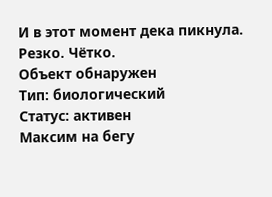И в этот момент дека пикнула.
Резко. Чётко.
Объект обнаружен
Тип: биологический
Статус: активен
Максим на бегу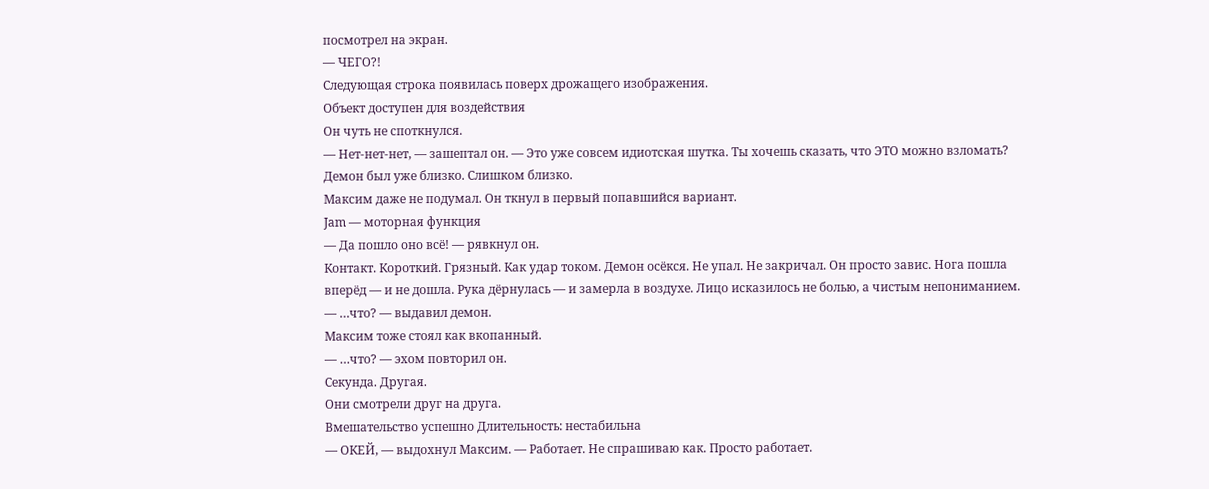посмотрел на экран.
— ЧЕГО?!
Следующая строка появилась поверх дрожащего изображения.
Объект доступен для воздействия
Он чуть не споткнулся.
— Нет-нет-нет, — зашептал он. — Это уже совсем идиотская шутка. Ты хочешь сказать, что ЭТО можно взломать?
Демон был уже близко. Слишком близко.
Максим даже не подумал. Он ткнул в первый попавшийся вариант.
Jam — моторная функция
— Да пошло оно всё! — рявкнул он.
Контакт. Короткий. Грязный. Как удар током. Демон осёкся. Не упал. Не закричал. Он просто завис. Нога пошла вперёд — и не дошла. Рука дёрнулась — и замерла в воздухе. Лицо исказилось не болью, а чистым непониманием.
— …что? — выдавил демон.
Максим тоже стоял как вкопанный.
— …что? — эхом повторил он.
Секунда. Другая.
Они смотрели друг на друга.
Вмешательство успешно Длительность: нестабильна
— ОКЕЙ, — выдохнул Максим. — Работает. Не спрашиваю как. Просто работает.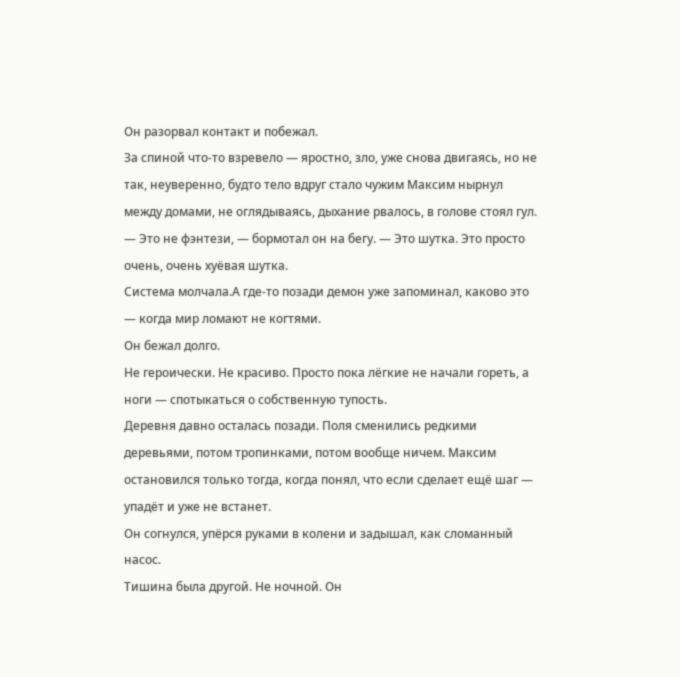Он разорвал контакт и побежал.
За спиной что-то взревело — яростно, зло, уже снова двигаясь, но не так, неуверенно, будто тело вдруг стало чужим Максим нырнул между домами, не оглядываясь, дыхание рвалось, в голове стоял гул.
— Это не фэнтези, — бормотал он на бегу. — Это шутка. Это просто очень, очень хуёвая шутка.
Система молчала.А где-то позади демон уже запоминал, каково это — когда мир ломают не когтями.
Он бежал долго.
Не героически. Не красиво. Просто пока лёгкие не начали гореть, а ноги — спотыкаться о собственную тупость.
Деревня давно осталась позади. Поля сменились редкими деревьями, потом тропинками, потом вообще ничем. Максим остановился только тогда, когда понял, что если сделает ещё шаг — упадёт и уже не встанет.
Он согнулся, упёрся руками в колени и задышал, как сломанный насос.
Тишина была другой. Не ночной. Он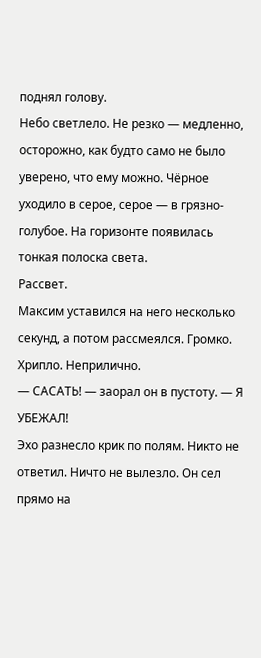поднял голову.
Небо светлело. Не резко — медленно, осторожно, как будто само не было уверено, что ему можно. Чёрное уходило в серое, серое — в грязно-голубое. На горизонте появилась тонкая полоска света.
Рассвет.
Максим уставился на него несколько секунд, а потом рассмеялся. Громко. Хрипло. Неприлично.
— САСАТЬ! — заорал он в пустоту. — Я УБЕЖАЛ!
Эхо разнесло крик по полям. Никто не ответил. Ничто не вылезло. Он сел прямо на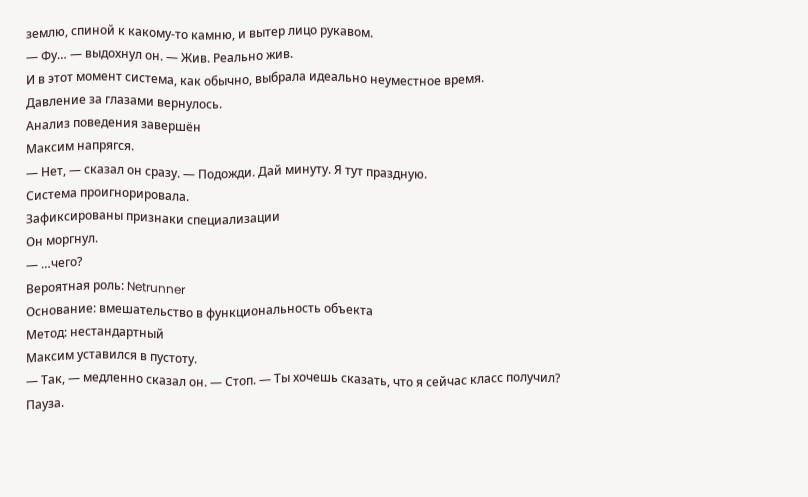землю, спиной к какому-то камню, и вытер лицо рукавом.
— Фу… — выдохнул он. — Жив. Реально жив.
И в этот момент система, как обычно, выбрала идеально неуместное время.
Давление за глазами вернулось.
Анализ поведения завершён
Максим напрягся.
— Нет, — сказал он сразу. — Подожди. Дай минуту. Я тут праздную.
Система проигнорировала.
Зафиксированы признаки специализации
Он моргнул.
— …чего?
Вероятная роль: Netrunner
Основание: вмешательство в функциональность объекта
Метод: нестандартный
Максим уставился в пустоту.
— Так, — медленно сказал он. — Стоп. — Ты хочешь сказать, что я сейчас класс получил?
Пауза.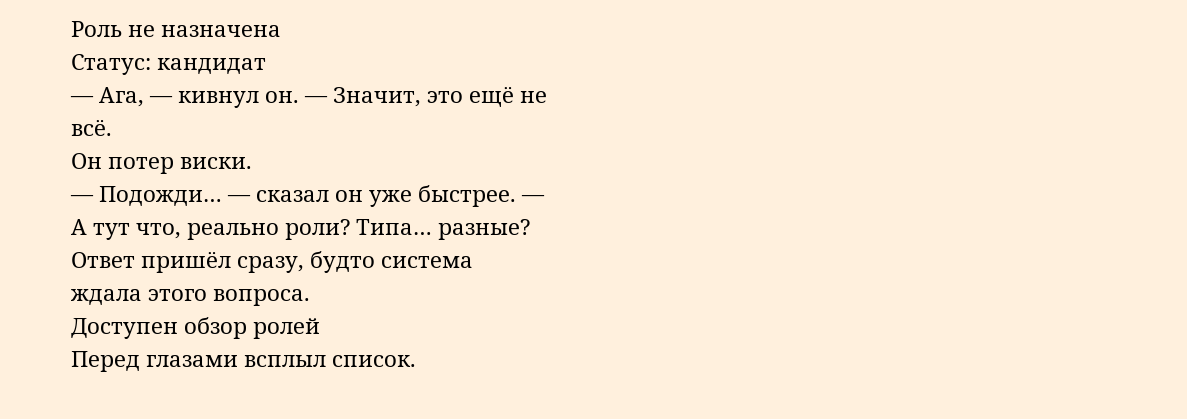Роль не назначена
Статус: кандидат
— Ага, — кивнул он. — Значит, это ещё не всё.
Он потер виски.
— Подожди… — сказал он уже быстрее. — А тут что, реально роли? Типа… разные?
Ответ пришёл сразу, будто система ждала этого вопроса.
Доступен обзор ролей
Перед глазами всплыл список.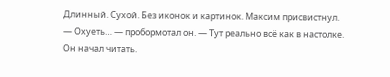Длинный. Сухой. Без иконок и картинок. Максим присвистнул.
— Охуеть… — пробормотал он. — Тут реально всё как в настолке.
Он начал читать.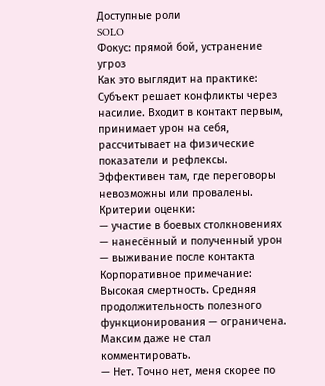Доступные роли
SOLO
Фокус: прямой бой, устранение угроз
Как это выглядит на практике: Субъект решает конфликты через насилие. Входит в контакт первым, принимает урон на себя, рассчитывает на физические показатели и рефлексы. Эффективен там, где переговоры невозможны или провалены.
Критерии оценки:
— участие в боевых столкновениях
— нанесённый и полученный урон
— выживание после контакта
Корпоративное примечание:
Высокая смертность. Средняя продолжительность полезного функционирования — ограничена.
Максим даже не стал комментировать.
— Нет. Точно нет, меня скорее по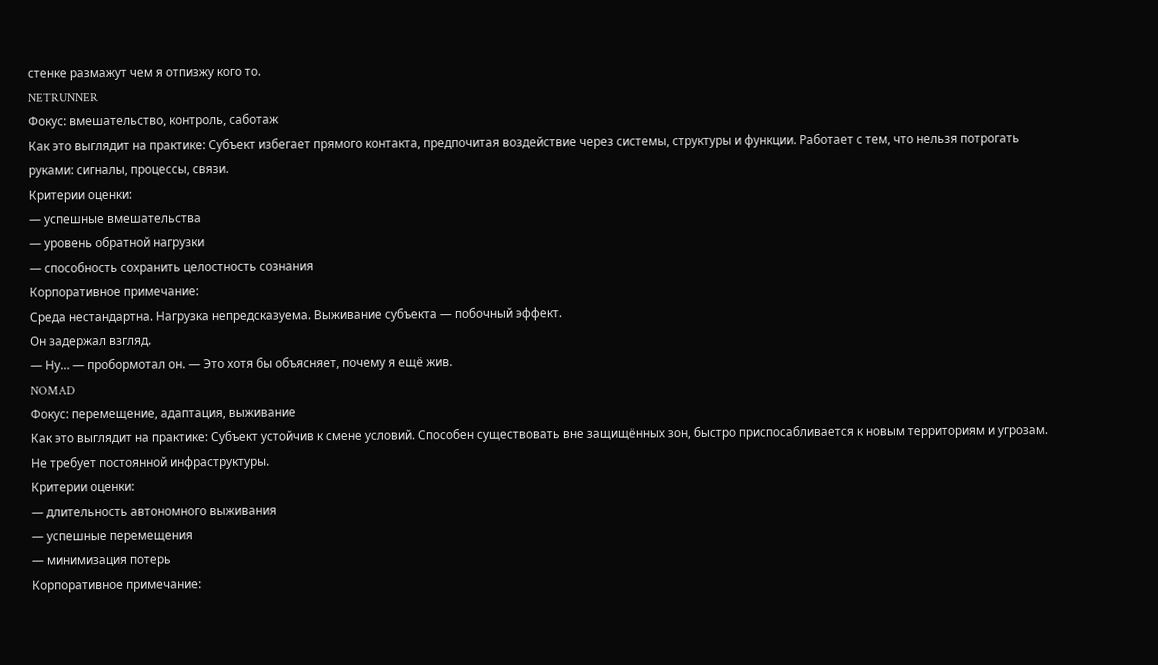стенке размажут чем я отпизжу кого то.
NETRUNNER
Фокус: вмешательство, контроль, саботаж
Как это выглядит на практике: Субъект избегает прямого контакта, предпочитая воздействие через системы, структуры и функции. Работает с тем, что нельзя потрогать руками: сигналы, процессы, связи.
Критерии оценки:
— успешные вмешательства
— уровень обратной нагрузки
— способность сохранить целостность сознания
Корпоративное примечание:
Среда нестандартна. Нагрузка непредсказуема. Выживание субъекта — побочный эффект.
Он задержал взгляд.
— Ну… — пробормотал он. — Это хотя бы объясняет, почему я ещё жив.
NOMAD
Фокус: перемещение, адаптация, выживание
Как это выглядит на практике: Субъект устойчив к смене условий. Способен существовать вне защищённых зон, быстро приспосабливается к новым территориям и угрозам. Не требует постоянной инфраструктуры.
Критерии оценки:
— длительность автономного выживания
— успешные перемещения
— минимизация потерь
Корпоративное примечание: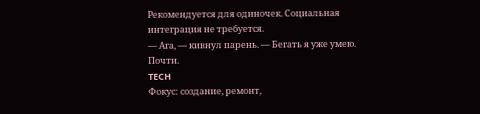Рекомендуется для одиночек. Социальная интеграция не требуется.
— Ага, — кивнул парень. — Бегать я уже умею. Почти.
TECH
Фокус: создание, ремонт,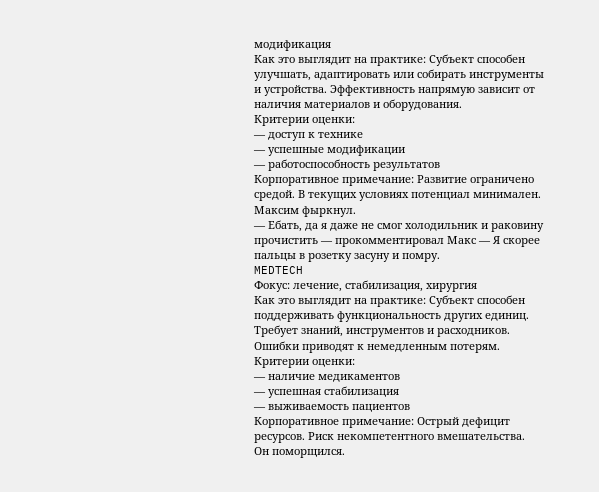модификация
Как это выглядит на практике: Субъект способен улучшать, адаптировать или собирать инструменты и устройства. Эффективность напрямую зависит от наличия материалов и оборудования.
Критерии оценки:
— доступ к технике
— успешные модификации
— работоспособность результатов
Корпоративное примечание: Развитие ограничено средой. В текущих условиях потенциал минимален.
Максим фыркнул.
— Ебать, да я даже не смог холодильник и раковину прочистить — прокомментировал Макс — Я скорее пальцы в розетку засуну и помру.
MEDTECH
Фокус: лечение, стабилизация, хирургия
Как это выглядит на практике: Субъект способен поддерживать функциональность других единиц. Требует знаний, инструментов и расходников. Ошибки приводят к немедленным потерям.
Критерии оценки:
— наличие медикаментов
— успешная стабилизация
— выживаемость пациентов
Корпоративное примечание: Острый дефицит ресурсов. Риск некомпетентного вмешательства.
Он поморщился.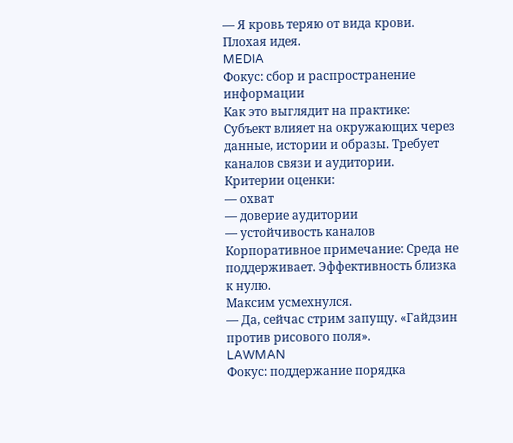— Я кровь теряю от вида крови. Плохая идея.
MEDIA
Фокус: сбор и распространение информации
Как это выглядит на практике: Субъект влияет на окружающих через данные, истории и образы. Требует каналов связи и аудитории.
Критерии оценки:
— охват
— доверие аудитории
— устойчивость каналов
Корпоративное примечание: Среда не поддерживает. Эффективность близка к нулю.
Максим усмехнулся.
— Да, сейчас стрим запущу. «Гайдзин против рисового поля».
LAWMAN
Фокус: поддержание порядка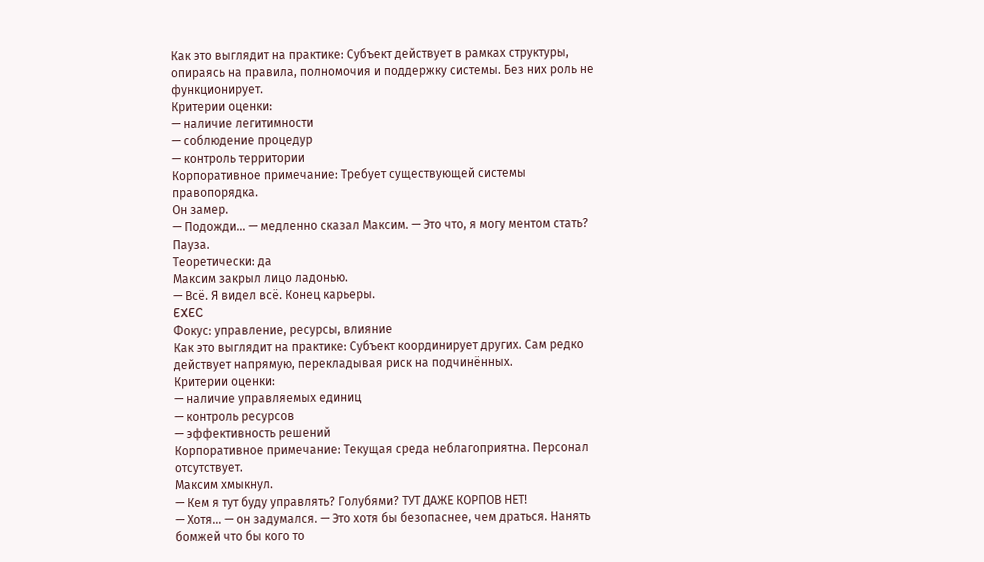Как это выглядит на практике: Субъект действует в рамках структуры, опираясь на правила, полномочия и поддержку системы. Без них роль не функционирует.
Критерии оценки:
— наличие легитимности
— соблюдение процедур
— контроль территории
Корпоративное примечание: Требует существующей системы правопорядка.
Он замер.
— Подожди… — медленно сказал Максим. — Это что, я могу ментом стать?
Пауза.
Теоретически: да
Максим закрыл лицо ладонью.
— Всё. Я видел всё. Конец карьеры.
EXEC
Фокус: управление, ресурсы, влияние
Как это выглядит на практике: Субъект координирует других. Сам редко действует напрямую, перекладывая риск на подчинённых.
Критерии оценки:
— наличие управляемых единиц
— контроль ресурсов
— эффективность решений
Корпоративное примечание: Текущая среда неблагоприятна. Персонал отсутствует.
Максим хмыкнул.
— Кем я тут буду управлять? Голубями? ТУТ ДАЖЕ КОРПОВ НЕТ!
— Хотя… — он задумался. — Это хотя бы безопаснее, чем драться. Нанять бомжей что бы кого то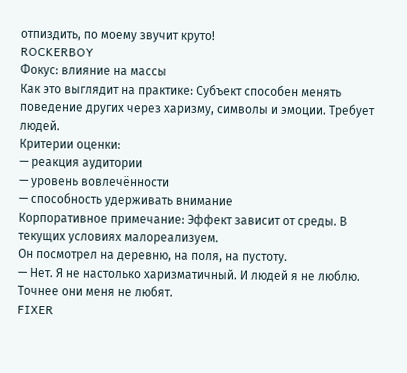отпиздить, по моему звучит круто!
ROCKERBOY
Фокус: влияние на массы
Как это выглядит на практике: Субъект способен менять поведение других через харизму, символы и эмоции. Требует людей.
Критерии оценки:
— реакция аудитории
— уровень вовлечённости
— способность удерживать внимание
Корпоративное примечание: Эффект зависит от среды. В текущих условиях малореализуем.
Он посмотрел на деревню, на поля, на пустоту.
— Нет. Я не настолько харизматичный. И людей я не люблю. Точнее они меня не любят.
FIXER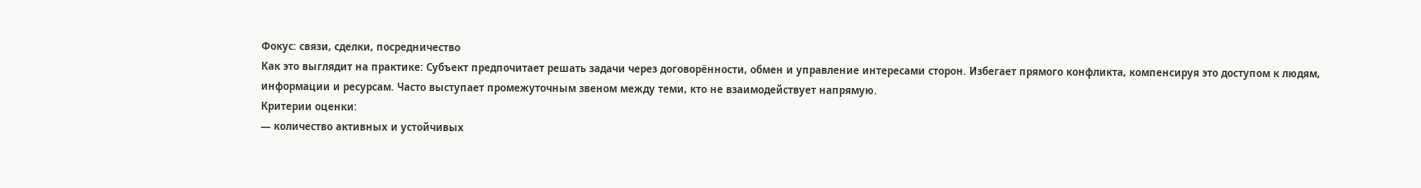Фокус: связи, сделки, посредничество
Как это выглядит на практике: Субъект предпочитает решать задачи через договорённости, обмен и управление интересами сторон. Избегает прямого конфликта, компенсируя это доступом к людям, информации и ресурсам. Часто выступает промежуточным звеном между теми, кто не взаимодействует напрямую.
Критерии оценки:
— количество активных и устойчивых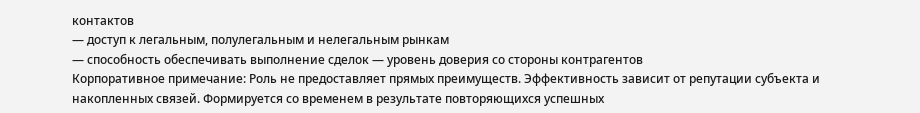контактов
— доступ к легальным, полулегальным и нелегальным рынкам
— способность обеспечивать выполнение сделок — уровень доверия со стороны контрагентов
Корпоративное примечание: Роль не предоставляет прямых преимуществ. Эффективность зависит от репутации субъекта и накопленных связей. Формируется со временем в результате повторяющихся успешных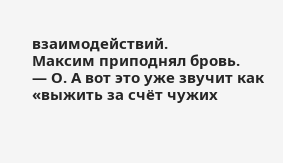взаимодействий.
Максим приподнял бровь.
— О. А вот это уже звучит как «выжить за счёт чужих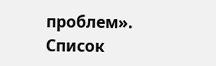проблем».
Список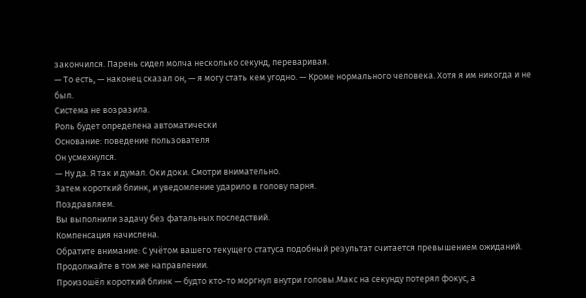закончился. Парень сидел молча несколько секунд, переваривая.
— То есть, — наконец сказал он, — я могу стать кем угодно. — Кроме нормального человека. Хотя я им никогда и не был.
Система не возразила.
Роль будет определена автоматически
Основание: поведение пользователя
Он усмехнулся.
— Ну да. Я так и думал. Оки доки. Смотри внимательно.
Затем короткий блинк, и уведомление ударило в голову парня.
Поздравляем.
Вы выполнили задачу без фатальных последствий.
Компенсация начислена.
Обратите внимание: С учётом вашего текущего статуса подобный результат считается превышением ожиданий.
Продолжайте в том же направлении.
Произошёл короткий блинк — будто кто-то моргнул внутри головы.Макс на секунду потерял фокус, а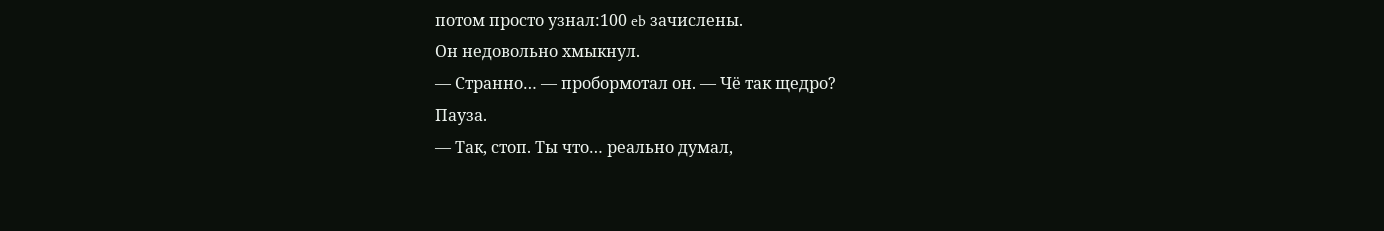потом просто узнал:100 eb зачислены.
Он недовольно хмыкнул.
— Странно… — пробормотал он. — Чё так щедро?
Пауза.
— Так, стоп. Ты что… реально думал,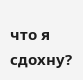что я сдохну?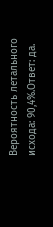Вероятность летального исхода: 90,4%.Ответ: да.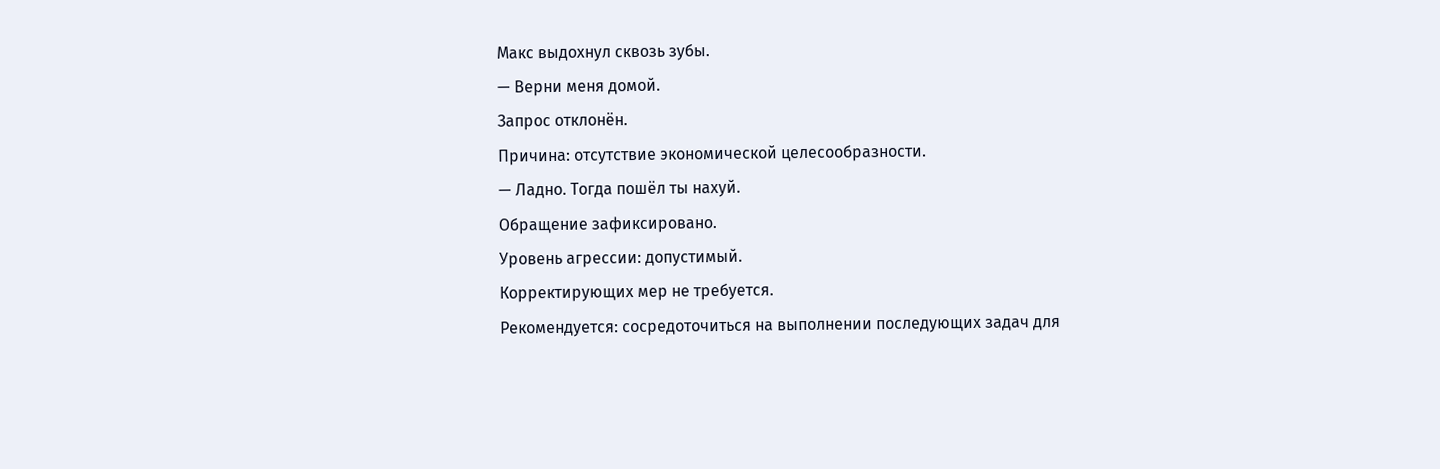Макс выдохнул сквозь зубы.
— Верни меня домой.
Запрос отклонён.
Причина: отсутствие экономической целесообразности.
— Ладно. Тогда пошёл ты нахуй.
Обращение зафиксировано.
Уровень агрессии: допустимый.
Корректирующих мер не требуется.
Рекомендуется: сосредоточиться на выполнении последующих задач для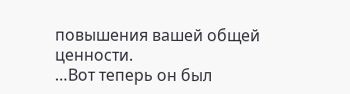повышения вашей общей ценности.
…Вот теперь он был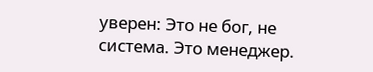уверен: Это не бог, не система. Это менеджер.